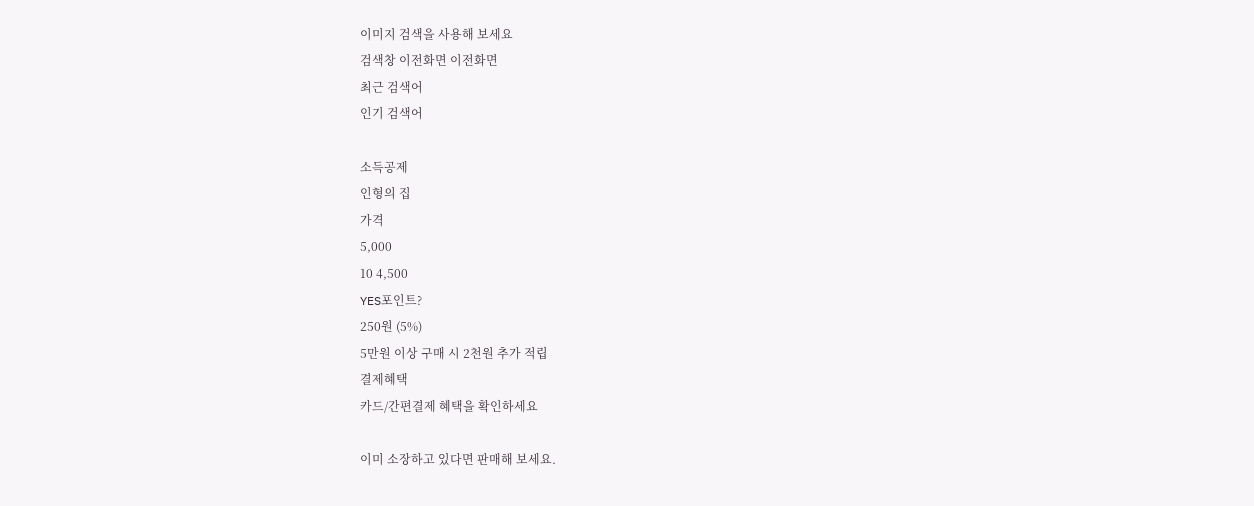이미지 검색을 사용해 보세요
검색창 이전화면 이전화면
최근 검색어
인기 검색어

소득공제
인형의 집
가격
5,000
10 4,500
YES포인트?
250원 (5%)
5만원 이상 구매 시 2천원 추가 적립
결제혜택
카드/간편결제 혜택을 확인하세요

이미 소장하고 있다면 판매해 보세요.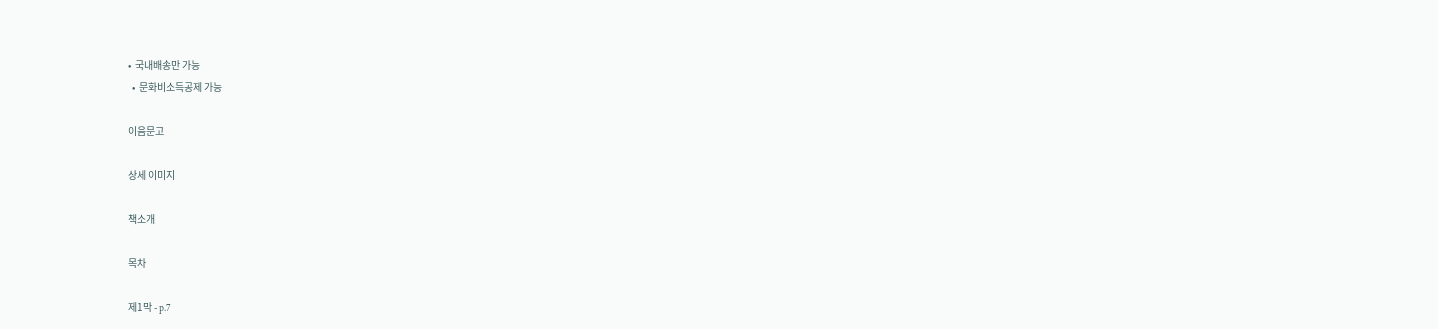•  국내배송만 가능
  •  문화비소득공제 가능

이음문고

상세 이미지

책소개

목차

제1막 - p.7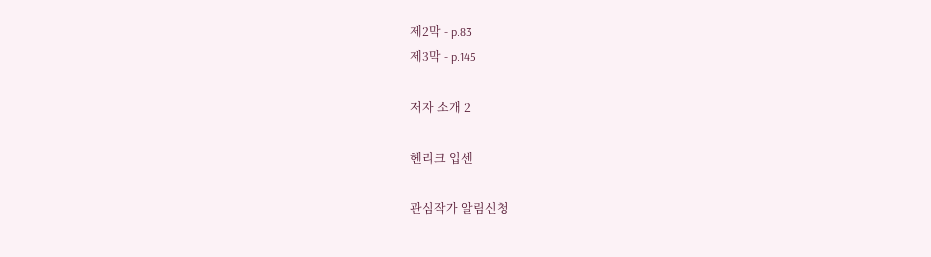제2막 - p.83
제3막 - p.145

저자 소개 2

헨리크 입센

관심작가 알림신청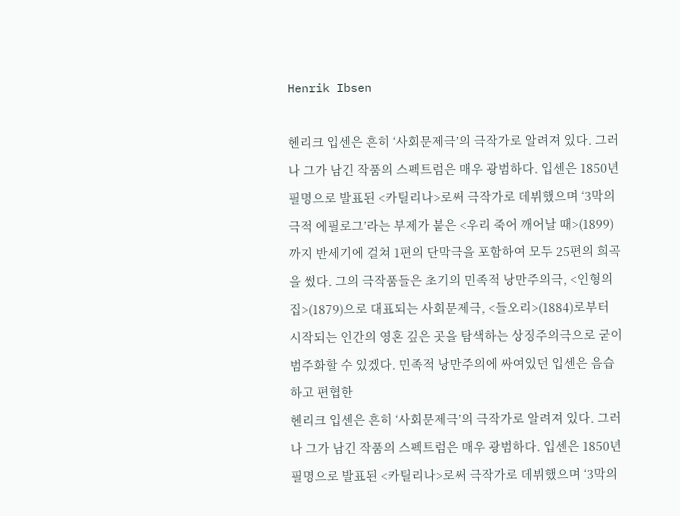Henrik Ibsen

헨리크 입센은 흔히 ‘사회문제극’의 극작가로 알려져 있다. 그러나 그가 남긴 작품의 스펙트럼은 매우 광범하다. 입센은 1850년 필명으로 발표된 <카틸리나>로써 극작가로 데뷔했으며 ‘3막의 극적 에필로그’라는 부제가 붙은 <우리 죽어 깨어날 때>(1899)까지 반세기에 걸쳐 1편의 단막극을 포함하여 모두 25편의 희곡을 썼다. 그의 극작품들은 초기의 민족적 낭만주의극, <인형의 집>(1879)으로 대표되는 사회문제극, <들오리>(1884)로부터 시작되는 인간의 영혼 깊은 곳을 탐색하는 상징주의극으로 굳이 범주화할 수 있겠다. 민족적 낭만주의에 싸여있던 입센은 음습하고 편협한
헨리크 입센은 흔히 ‘사회문제극’의 극작가로 알려져 있다. 그러나 그가 남긴 작품의 스펙트럼은 매우 광범하다. 입센은 1850년 필명으로 발표된 <카틸리나>로써 극작가로 데뷔했으며 ‘3막의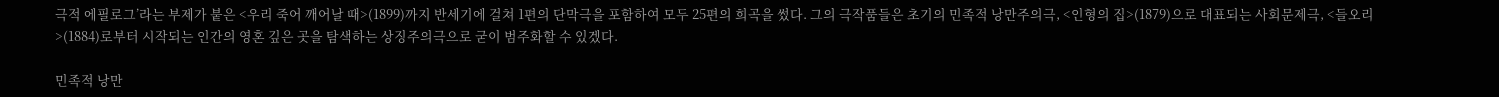극적 에필로그’라는 부제가 붙은 <우리 죽어 깨어날 때>(1899)까지 반세기에 걸쳐 1편의 단막극을 포함하여 모두 25편의 희곡을 썼다. 그의 극작품들은 초기의 민족적 낭만주의극, <인형의 집>(1879)으로 대표되는 사회문제극, <들오리>(1884)로부터 시작되는 인간의 영혼 깊은 곳을 탐색하는 상징주의극으로 굳이 범주화할 수 있겠다.

민족적 낭만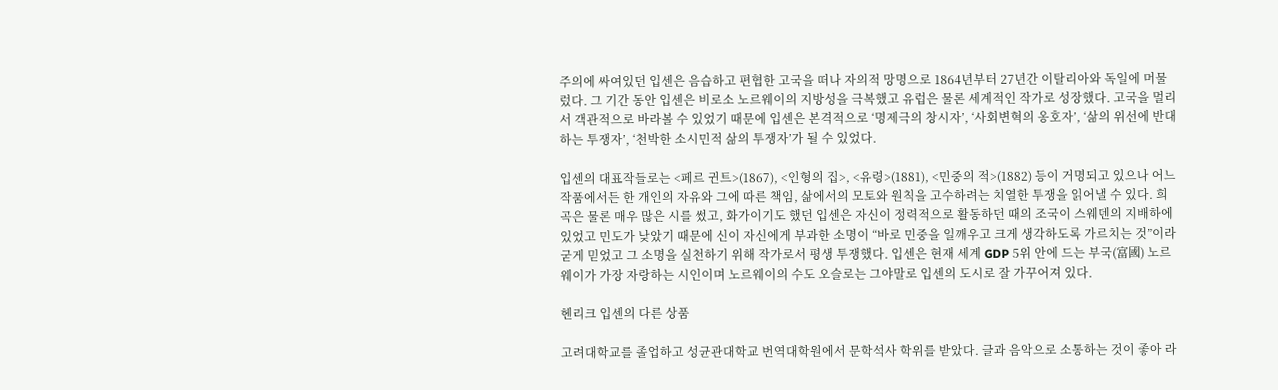주의에 싸여있던 입센은 음습하고 편협한 고국을 떠나 자의적 망명으로 1864년부터 27년간 이탈리아와 독일에 머물렀다. 그 기간 동안 입센은 비로소 노르웨이의 지방성을 극복했고 유럽은 물론 세계적인 작가로 성장했다. 고국을 멀리서 객관적으로 바라볼 수 있었기 때문에 입센은 본격적으로 ‘명제극의 창시자’, ‘사회변혁의 옹호자’, ‘삶의 위선에 반대하는 투쟁자’, ‘천박한 소시민적 삶의 투쟁자’가 될 수 있었다.

입센의 대표작들로는 <페르 귄트>(1867), <인형의 집>, <유령>(1881), <민중의 적>(1882) 등이 거명되고 있으나 어느 작품에서든 한 개인의 자유와 그에 따른 책임, 삶에서의 모토와 원칙을 고수하려는 치열한 투쟁을 읽어낼 수 있다. 희곡은 물론 매우 많은 시를 썼고, 화가이기도 했던 입센은 자신이 정력적으로 활동하던 때의 조국이 스웨덴의 지배하에 있었고 민도가 낮았기 때문에 신이 자신에게 부과한 소명이 “바로 민중을 일깨우고 크게 생각하도록 가르치는 것”이라 굳게 믿었고 그 소명을 실천하기 위해 작가로서 평생 투쟁했다. 입센은 현재 세계 GDP 5위 안에 드는 부국(富國) 노르웨이가 가장 자랑하는 시인이며 노르웨이의 수도 오슬로는 그야말로 입센의 도시로 잘 가꾸어져 있다.

헨리크 입센의 다른 상품

고려대학교를 졸업하고 성균관대학교 번역대학원에서 문학석사 학위를 받았다. 글과 음악으로 소통하는 것이 좋아 라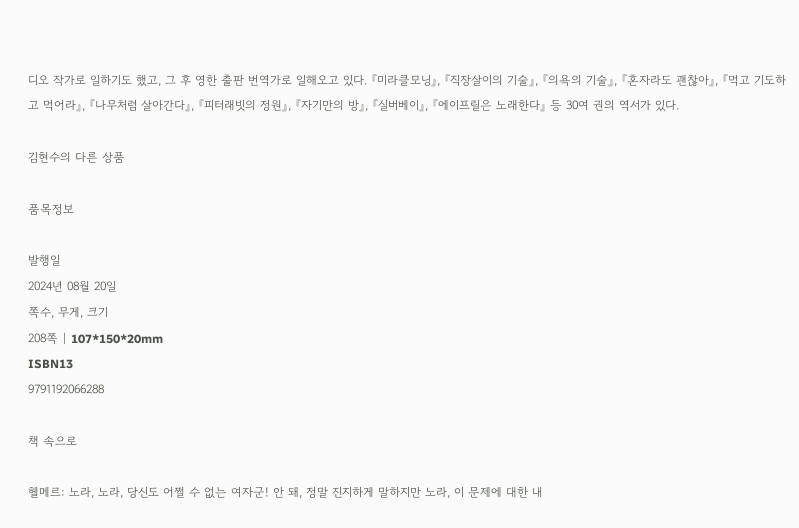디오 작가로 일하기도 했고, 그 후 영한 출판 번역가로 일해오고 있다. 『미라클모닝』, 『직장살이의 기술』, 『의욕의 기술』, 『혼자라도 괜찮아』, 『먹고 기도하고 먹어라』, 『나무처럼 살아간다』, 『피터래빗의 정원』, 『자기만의 방』, 『실버베이』, 『에이프릴은 노래한다』 등 30여 권의 역서가 있다.

김현수의 다른 상품

품목정보

발행일
2024년 08월 20일
쪽수, 무게, 크기
208쪽 | 107*150*20mm
ISBN13
9791192066288

책 속으로

헬메르: 노라, 노라, 당신도 어쩔 수 없는 여자군! 안 돼, 정말 진지하게 말하지만 노라, 이 문제에 대한 내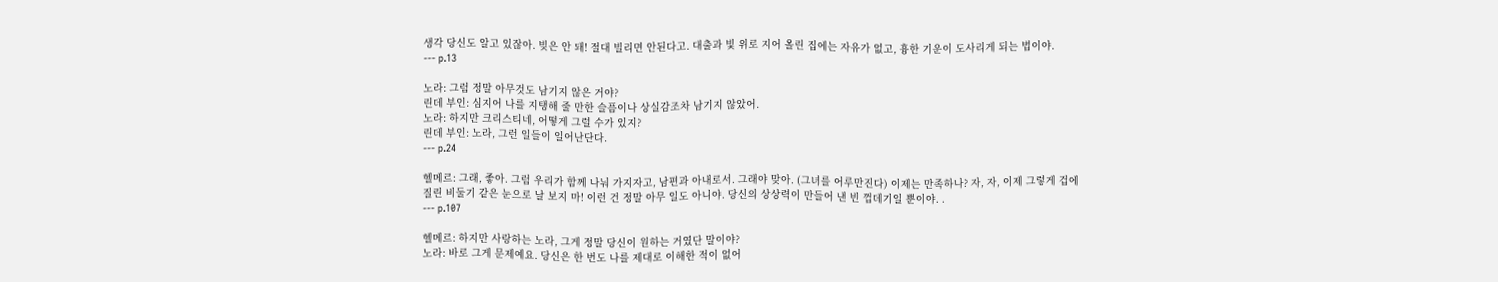생각 당신도 알고 있잖아. 빚은 안 돼! 절대 빌리면 안된다고. 대출과 빛 위로 지어 올린 집에는 자유가 없고, 흉한 기운이 도사리게 되는 법이야.
--- p.13

노라: 그럼 정말 아무것도 남기지 않은 거야?
린데 부인: 심지어 나를 지탱해 줄 만한 슬픔이나 상실감조차 남기지 않았어.
노라: 하지만 크리스티네, 어떻게 그럴 수가 있지?
린데 부인: 노라, 그런 일들이 일어난단다.
--- p.24

헬메르: 그래, 좋아. 그럼 우리가 함께 나눠 가지자고, 남편과 아내로서. 그래야 맞아. (그녀를 어루만진다) 이제는 만족하나? 자, 자, 이제 그렇게 겁에 질린 비둘기 같은 눈으로 날 보지 마! 이런 건 정말 아무 일도 아니야. 당신의 상상력이 만들어 낸 빈 껍데기일 뿐이야. .
--- p.107

헬메르: 하지만 사랑하는 노라, 그게 정말 당신이 원하는 거였단 말이야?
노라: 바로 그게 문제예요. 당신은 한 번도 나를 제대로 이해한 적이 없어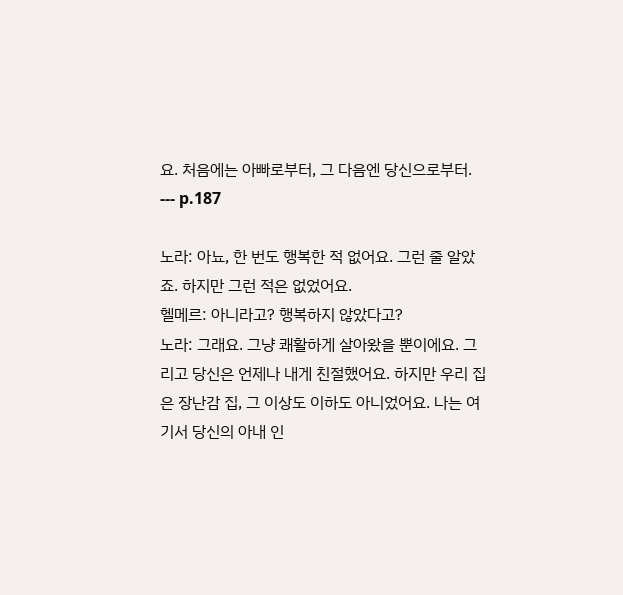요. 처음에는 아빠로부터, 그 다음엔 당신으로부터.
--- p.187

노라: 아뇨, 한 번도 행복한 적 없어요. 그런 줄 알았죠. 하지만 그런 적은 없었어요.
헬메르: 아니라고? 행복하지 않았다고?
노라: 그래요. 그냥 쾌활하게 살아왔을 뿐이에요. 그리고 당신은 언제나 내게 친절했어요. 하지만 우리 집은 장난감 집, 그 이상도 이하도 아니었어요. 나는 여기서 당신의 아내 인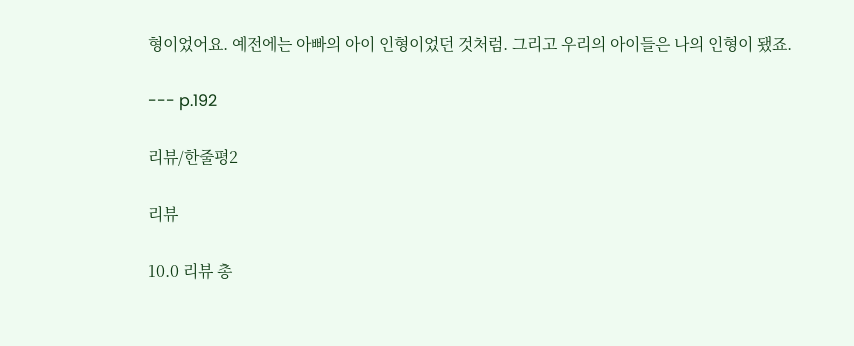형이었어요. 예전에는 아빠의 아이 인형이었던 것처럼. 그리고 우리의 아이들은 나의 인형이 됐죠.

--- p.192

리뷰/한줄평2

리뷰

10.0 리뷰 총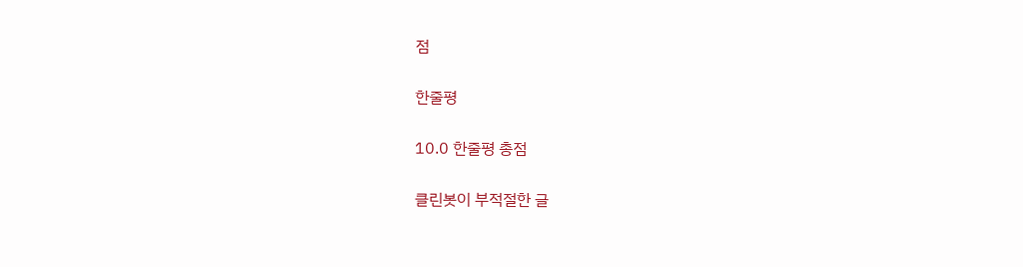점

한줄평

10.0 한줄평 총점

클린봇이 부적절한 글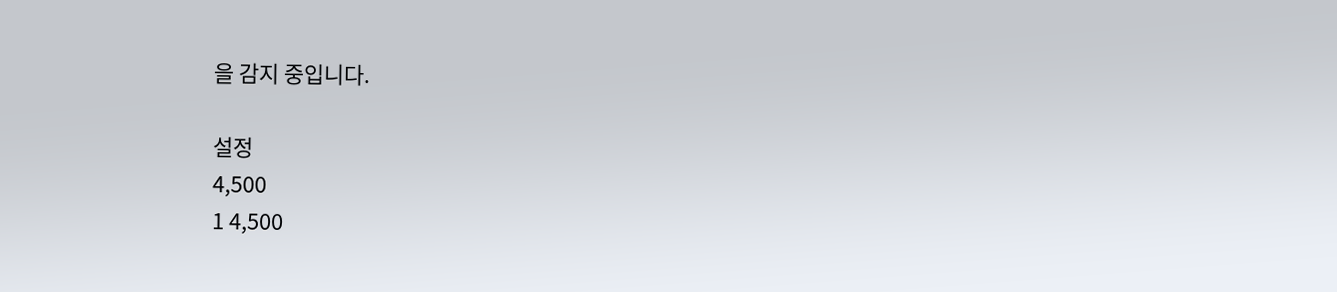을 감지 중입니다.

설정
4,500
1 4,500